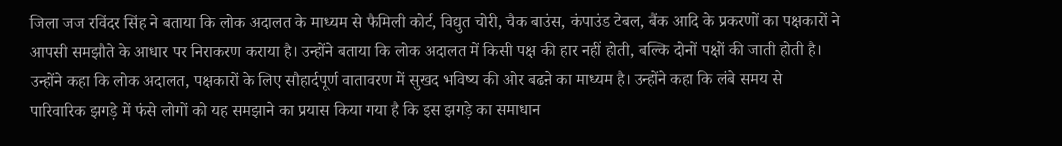जिला जज रविंदर सिंह ने बताया कि लोक अदालत के माध्यम से फैमिली कोर्ट, विद्युत चोरी, चैक बाउंस, कंपाउंड टेबल, बैंक आदि के प्रकरणों का पक्षकारों ने आपसी समझौते के आधार पर निराकरण कराया है। उन्होंने बताया कि लोक अदालत में किसी पक्ष की हार नहीं होती, बल्कि दोनों पक्षों की जाती होती है। उन्होंने कहा कि लोक अदालत, पक्षकारों के लिए सौहार्दपूर्ण वातावरण में सुखद भविष्य की ओर बढऩे का माध्यम है। उन्होंने कहा कि लंबे समय से पारिवारिक झगड़े में फंसे लोगों को यह समझाने का प्रयास किया गया है कि इस झगड़े का समाधान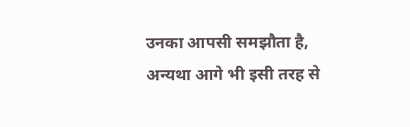उनका आपसी समझौता है, अन्यथा आगे भी इसी तरह से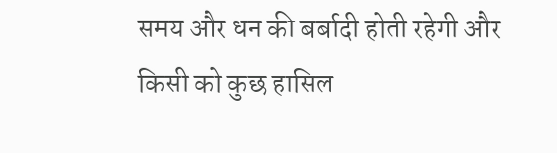समय और धन की बर्बादी होती रहेगी और किसी को कुछ हासिल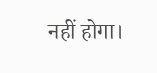नहीं होगा।